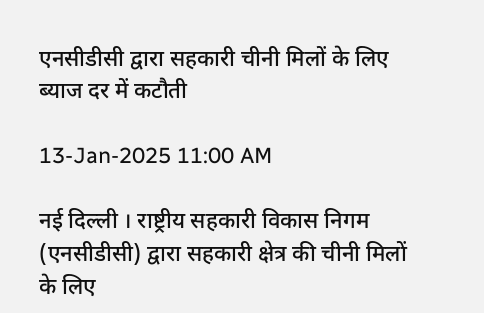एनसीडीसी द्वारा सहकारी चीनी मिलों के लिए ब्याज दर में कटौती

13-Jan-2025 11:00 AM

नई दिल्ली । राष्ट्रीय सहकारी विकास निगम (एनसीडीसी) द्वारा सहकारी क्षेत्र की चीनी मिलों के लिए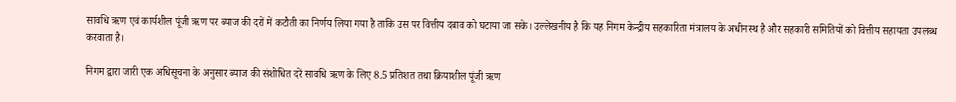सावधि ऋण एवं कार्यशील पूंजी ऋण पर ब्याज की दरों में कटौती का निर्णय लिया गया है ताकि उस पर वित्तीय दबाव को घटाया जा सके। उल्लेखनीय है कि यह निगम केन्द्रीय सहकारिता मंत्रालय के अधीनस्थ है और सहकारी समितियों को वित्तीय सहायता उपलब्ध करवाता है।

निगम द्वारा जारी एक अधिसूचना के अनुसार ब्याज की संशोधित दरें सावधि ऋण के लिए 8.5 प्रतिशत तथा क्रियाशील पूंजी ऋण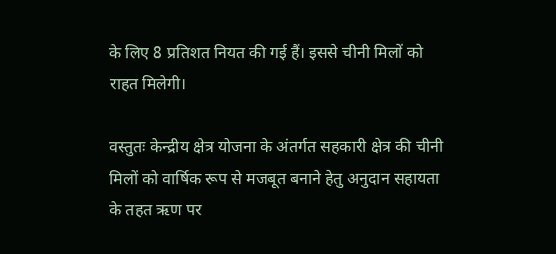के लिए 8 प्रतिशत नियत की गई हैं। इससे चीनी मिलों को राहत मिलेगी।

वस्तुतः केन्द्रीय क्षेत्र योजना के अंतर्गत सहकारी क्षेत्र की चीनी मिलों को वार्षिक रूप से मजबूत बनाने हेतु अनुदान सहायता के तहत ऋण पर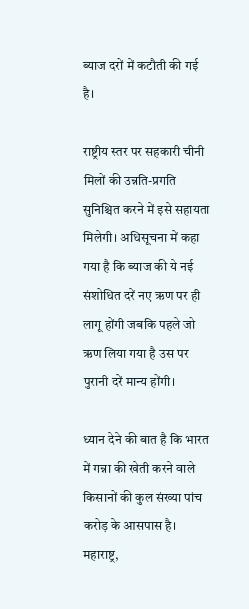ब्याज दरों में कटौती की गई है।

राष्ट्रीय स्तर पर सहकारी चीनी मिलों की उन्नति-प्रगति सुनिश्चित करने में इसे सहायता मिलेगी। अधिसूचना में कहा गया है कि ब्याज की ये नई संशोधित दरें नए ऋण पर ही लागू होंगी जबकि पहले जो ऋण लिया गया है उस पर पुरानी दरें मान्य होंगी।

ध्यान देने की बात है कि भारत में गन्ना की खेती करने वाले किसानों की कुल संख्या पांच करोड़ के आसपास है। महाराष्ट्र,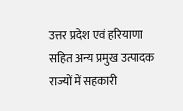उत्तर प्रदेश एवं हरियाणा सहित अन्य प्रमुख उत्पादक राज्यों में सहकारी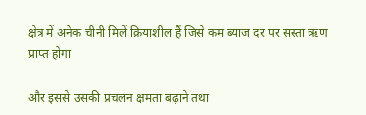क्षेत्र में अनेक चीनी मिलें क्रियाशील हैं जिसे कम ब्याज दर पर सस्ता ऋण प्राप्त होगा

और इससे उसकी प्रचलन क्षमता बढ़ाने तथा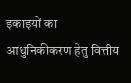इकाइयों का आधुनिकीकरण हेतु वित्तीय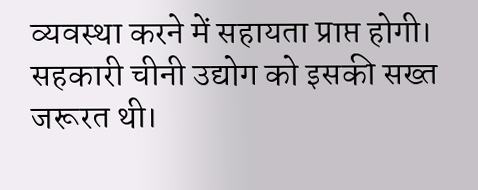व्यवस्था करने में सहायता प्राप्त होगी। सहकारी चीनी उद्योग को इसकी सख्त जरूरत थी।